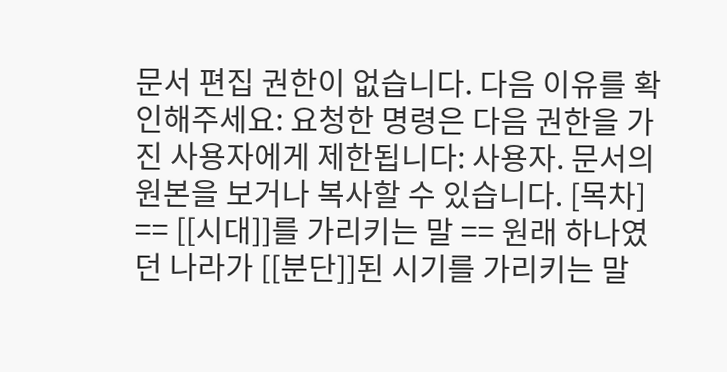문서 편집 권한이 없습니다. 다음 이유를 확인해주세요: 요청한 명령은 다음 권한을 가진 사용자에게 제한됩니다: 사용자. 문서의 원본을 보거나 복사할 수 있습니다. [목차] == [[시대]]를 가리키는 말 == 원래 하나였던 나라가 [[분단]]된 시기를 가리키는 말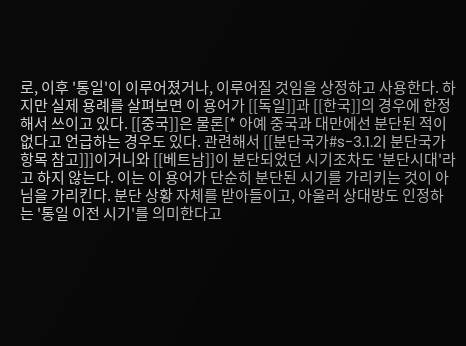로, 이후 '통일'이 이루어졌거나, 이루어질 것임을 상정하고 사용한다. 하지만 실제 용례를 살펴보면 이 용어가 [[독일]]과 [[한국]]의 경우에 한정해서 쓰이고 있다. [[중국]]은 물론[* 아예 중국과 대만에선 분단된 적이 없다고 언급하는 경우도 있다. 관련해서 [[분단국가#s-3.1.2| 분단국가 항목 참고]]]이거니와 [[베트남]]이 분단되었던 시기조차도 '분단시대'라고 하지 않는다. 이는 이 용어가 단순히 분단된 시기를 가리키는 것이 아님을 가리킨다. 분단 상황 자체를 받아들이고, 아울러 상대방도 인정하는 '통일 이전 시기'를 의미한다고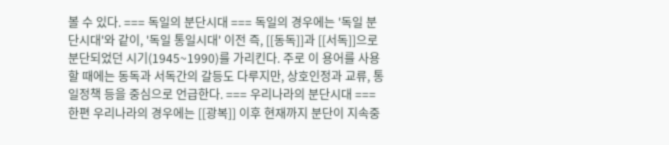볼 수 있다. === 독일의 분단시대 === 독일의 경우에는 '독일 분단시대'와 같이, '독일 통일시대' 이전 즉, [[동독]]과 [[서독]]으로 분단되었던 시기(1945~1990)를 가리킨다. 주로 이 용어를 사용할 때에는 동독과 서독간의 갈등도 다루지만, 상호인정과 교류, 통일정책 등을 중심으로 언급한다. === 우리나라의 분단시대 === 한편 우리나라의 경우에는 [[광복]] 이후 현재까지 분단이 지속중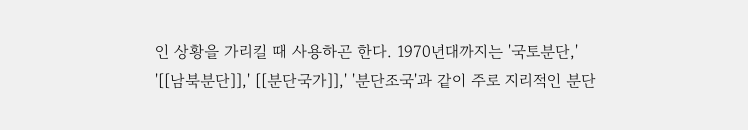인 상황을 가리킬 때 사용하곤 한다. 1970년대까지는 '국토분단,' '[[남북분단]],' [[분단국가]],' '분단조국'과 같이 주로 지리적인 분단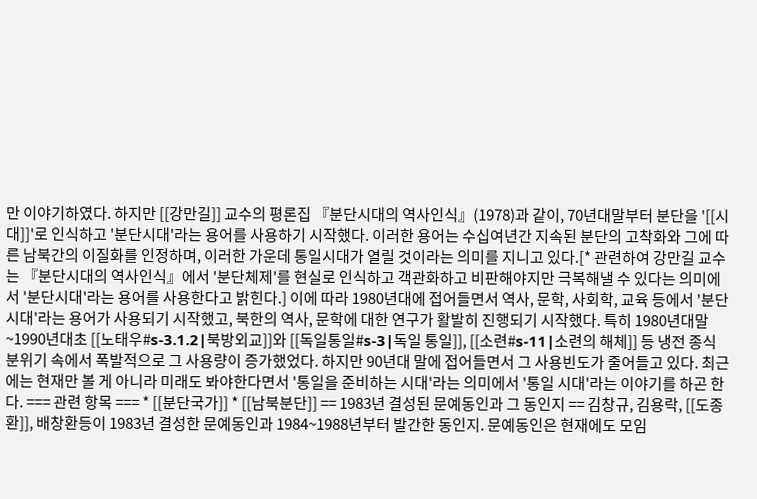만 이야기하였다. 하지만 [[강만길]] 교수의 평론집 『분단시대의 역사인식』(1978)과 같이, 70년대말부터 분단을 '[[시대]]'로 인식하고 '분단시대'라는 용어를 사용하기 시작했다. 이러한 용어는 수십여년간 지속된 분단의 고착화와 그에 따른 남북간의 이질화를 인정하며, 이러한 가운데 통일시대가 열릴 것이라는 의미를 지니고 있다.[* 관련하여 강만길 교수는 『분단시대의 역사인식』에서 '분단체제'를 현실로 인식하고 객관화하고 비판해야지만 극복해낼 수 있다는 의미에서 '분단시대'라는 용어를 사용한다고 밝힌다.] 이에 따라 1980년대에 접어들면서 역사, 문학, 사회학, 교육 등에서 '분단시대'라는 용어가 사용되기 시작했고, 북한의 역사, 문학에 대한 연구가 활발히 진행되기 시작했다. 특히 1980년대말~1990년대초 [[노태우#s-3.1.2|북방외교]]와 [[독일통일#s-3|독일 통일]], [[소련#s-11|소련의 해체]] 등 냉전 종식 분위기 속에서 폭발적으로 그 사용량이 증가했었다. 하지만 90년대 말에 접어들면서 그 사용빈도가 줄어들고 있다. 최근에는 현재만 볼 게 아니라 미래도 봐야한다면서 '통일을 준비하는 시대'라는 의미에서 '통일 시대'라는 이야기를 하곤 한다. === 관련 항목 === * [[분단국가]] * [[남북분단]] == 1983년 결성된 문예동인과 그 동인지 == 김창규, 김용락, [[도종환]], 배창환등이 1983년 결성한 문예동인과 1984~1988년부터 발간한 동인지. 문예동인은 현재에도 모임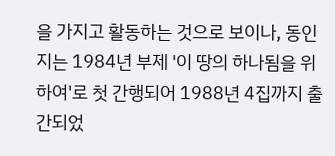을 가지고 활동하는 것으로 보이나, 동인지는 1984년 부제 '이 땅의 하나됨을 위하여'로 첫 간행되어 1988년 4집까지 출간되었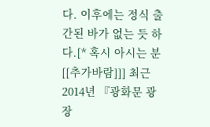다. 이후에는 정식 출간된 바가 없는 듯 하다.[* 혹시 아시는 분 [[추가바람]]] 최근 2014년 『광화문 광장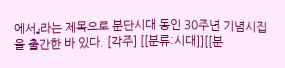에서』라는 제목으로 분단시대 동인 30주년 기념시집을 출간한 바 있다. [각주] [[분류:시대]][[분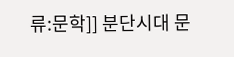류:문학]] 분단시대 문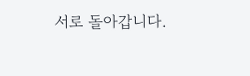서로 돌아갑니다.